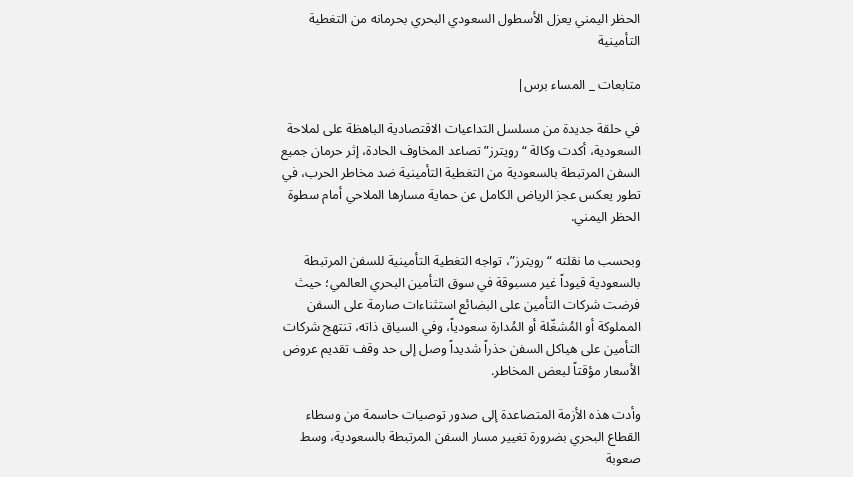الحظر اليمني يعزل الأسطول السعودي البحري بحرمانه من التغطية التأمينية

متابعات _ المساء برس|

في حلقة جديدة من مسلسل التداعيات الاقتصادية الباهظة على لملاحة السعودية، أكدت وكالة “رويترز” تصاعد المخاوف الحادة، إثر حرمان جميع السفن المرتبطة بالسعودية من التغطية التأمينية ضد مخاطر الحرب، في تطور يعكس عجز الرياض الكامل عن حماية مسارها الملاحي أمام سطوة الحظر اليمني.

وبحسب ما نقلته “رويترز”، تواجه التغطية التأمينية للسفن المرتبطة بالسعودية قيوداً غير مسبوقة في سوق التأمين البحري العالمي؛ حيث فرضت شركات التأمين على البضائع استثناءات صارمة على السفن المملوكة أو المُشغّلة أو المُدارة سعودياً، وفي السياق ذاته، تنتهج شركات التأمين على هياكل السفن حذراً شديداً وصل إلى حد وقف تقديم عروض الأسعار مؤقتاً لبعض المخاطر.

وأدت هذه الأزمة المتصاعدة إلى صدور توصيات حاسمة من وسطاء القطاع البحري بضرورة تغيير مسار السفن المرتبطة بالسعودية، وسط صعوبة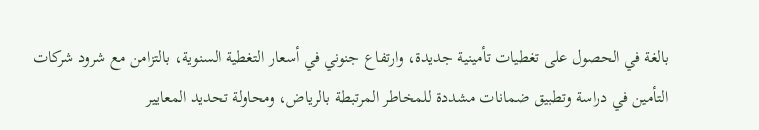بالغة في الحصول على تغطيات تأمينية جديدة، وارتفاع جنوني في أسعار التغطية السنوية، بالتزامن مع شرود شركات التأمين في دراسة وتطبيق ضمانات مشددة للمخاطر المرتبطة بالرياض، ومحاولة تحديد المعايير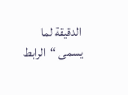الدقيقة لما يسمى “الرابط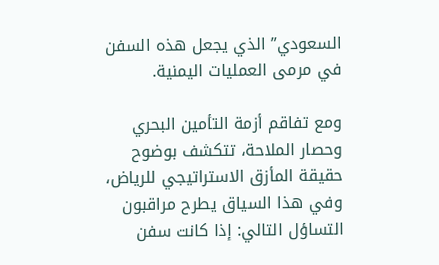السعودي” الذي يجعل هذه السفن في مرمى العمليات اليمنية.

ومع تفاقم أزمة التأمين البحري وحصار الملاحة، تتكشف بوضوح حقيقة المأزق الاستراتيجي للرياض، وفي هذا السياق يطرح مراقبون التساؤل التالي: إذا كانت سفن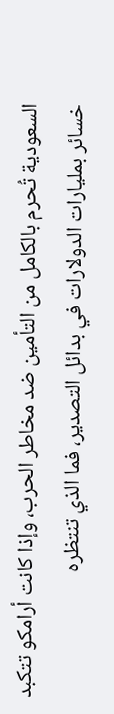السعودية تُحرم بالكامل من التأمين ضد مخاطر الحرب، وإذا كانت أرامكو تتكبد خسائر بمليارات الدولارات في بدائل التصدير، فما الذي تنتظره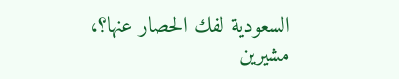السعودية لفك الحصار عنها؟، مشيرين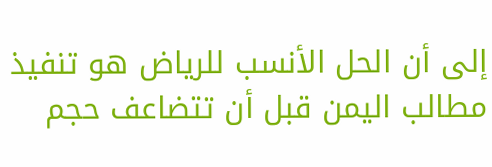إلى أن الحل الأنسب للرياض هو تنفيذ مطالب اليمن قبل أن تتضاعف حجم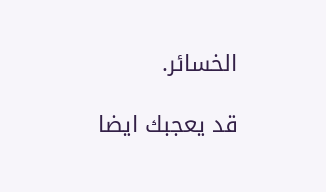الخسائر.

قد يعجبك ايضا